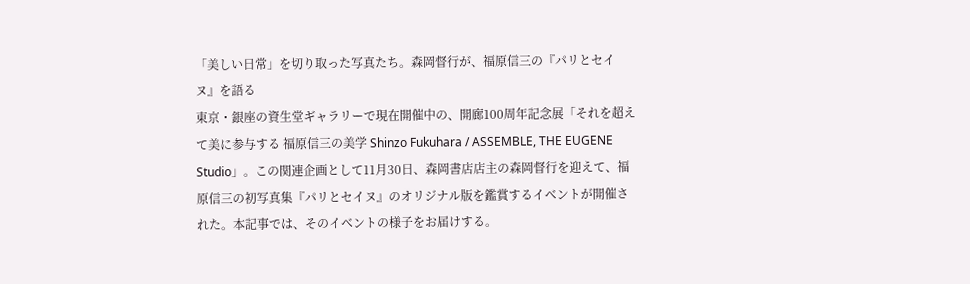「美しい日常」を切り取った写真たち。森岡督行が、福原信三の『パリとセイヌ』を語る
東京・銀座の資生堂ギャラリーで現在開催中の、開廊100周年記念展「それを超えて美に参与する 福原信三の美学 Shinzo Fukuhara / ASSEMBLE, THE EUGENE Studio」。この関連企画として11月30日、森岡書店店主の森岡督行を迎えて、福原信三の初写真集『パリとセイヌ』のオリジナル版を鑑賞するイベントが開催された。本記事では、そのイベントの様子をお届けする。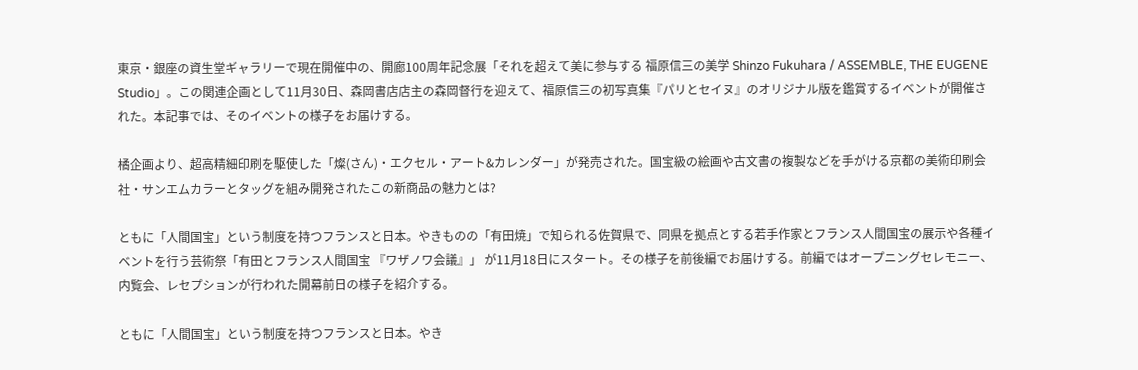東京・銀座の資生堂ギャラリーで現在開催中の、開廊100周年記念展「それを超えて美に参与する 福原信三の美学 Shinzo Fukuhara / ASSEMBLE, THE EUGENE Studio」。この関連企画として11月30日、森岡書店店主の森岡督行を迎えて、福原信三の初写真集『パリとセイヌ』のオリジナル版を鑑賞するイベントが開催された。本記事では、そのイベントの様子をお届けする。

橘企画より、超高精細印刷を駆使した「燦(さん)・エクセル・アート&カレンダー」が発売された。国宝級の絵画や古文書の複製などを手がける京都の美術印刷会社・サンエムカラーとタッグを組み開発されたこの新商品の魅力とは?

ともに「人間国宝」という制度を持つフランスと日本。やきものの「有田焼」で知られる佐賀県で、同県を拠点とする若手作家とフランス人間国宝の展示や各種イベントを行う芸術祭「有田とフランス人間国宝 『ワザノワ会議』」 が11月18日にスタート。その様子を前後編でお届けする。前編ではオープニングセレモニー、内覧会、レセプションが行われた開幕前日の様子を紹介する。

ともに「人間国宝」という制度を持つフランスと日本。やき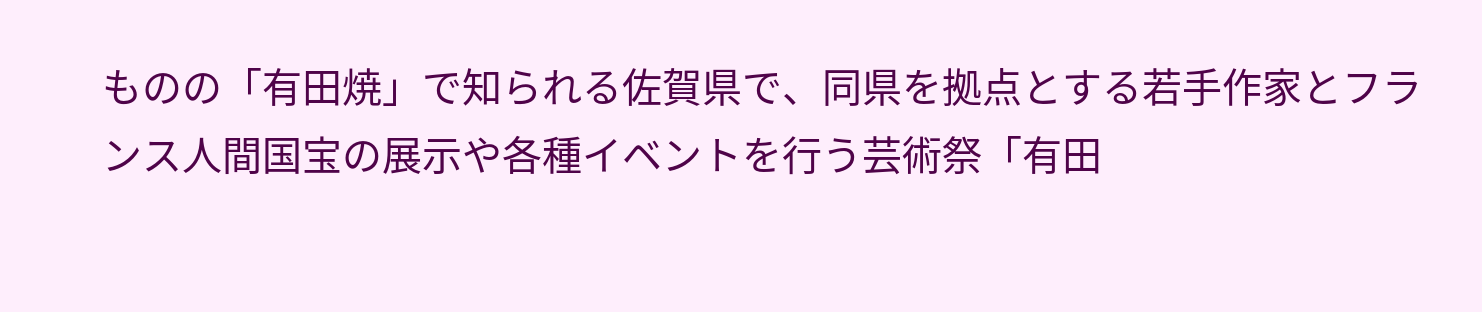ものの「有田焼」で知られる佐賀県で、同県を拠点とする若手作家とフランス人間国宝の展示や各種イベントを行う芸術祭「有田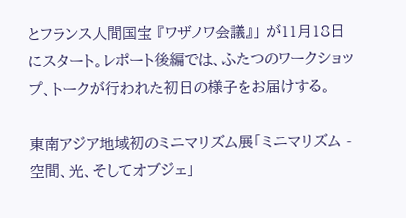とフランス人間国宝 『ワザノワ会議』」 が11月18日にスタート。レポート後編では、ふたつのワークショップ、トークが行われた初日の様子をお届けする。

東南アジア地域初のミニマリズム展「ミニマリズム - 空間、光、そしてオブジェ」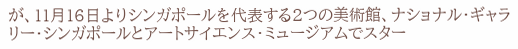が、11月16日よりシンガポールを代表する2つの美術館、ナショナル・ギャラリー・シンガポールとアートサイエンス・ミュージアムでスター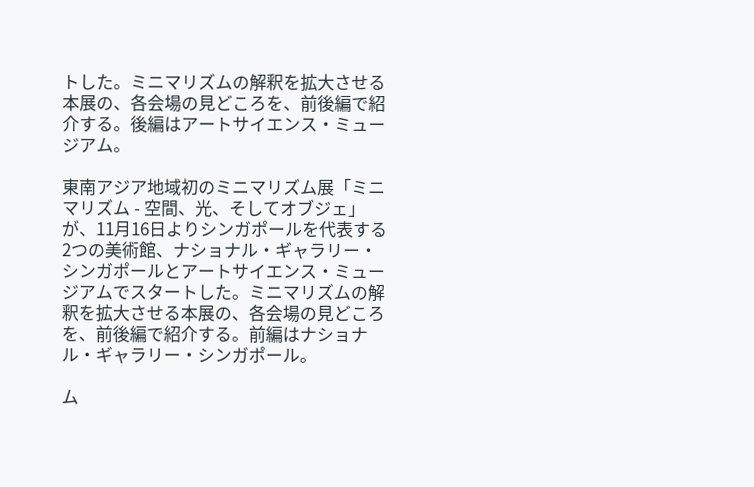トした。ミニマリズムの解釈を拡大させる本展の、各会場の見どころを、前後編で紹介する。後編はアートサイエンス・ミュージアム。

東南アジア地域初のミニマリズム展「ミニマリズム - 空間、光、そしてオブジェ」が、11月16日よりシンガポールを代表する2つの美術館、ナショナル・ギャラリー・シンガポールとアートサイエンス・ミュージアムでスタートした。ミニマリズムの解釈を拡大させる本展の、各会場の見どころを、前後編で紹介する。前編はナショナル・ギャラリー・シンガポール。

ム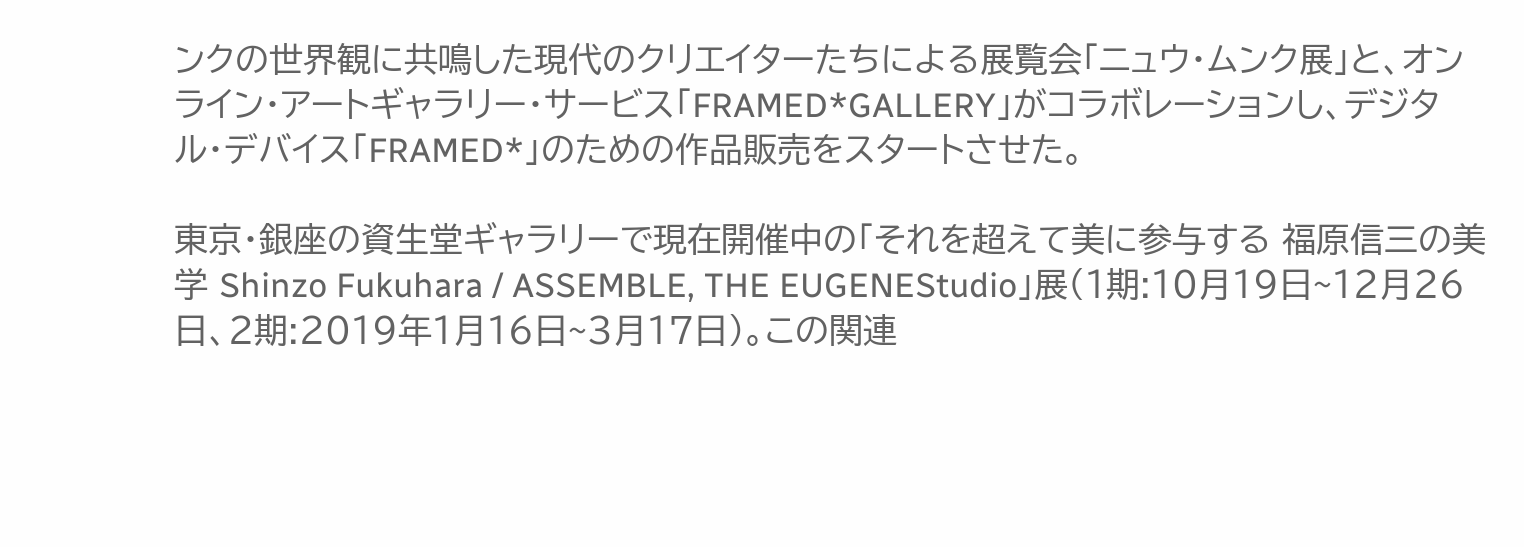ンクの世界観に共鳴した現代のクリエイターたちによる展覧会「ニュウ・ムンク展」と、オンライン・アートギャラリー・サービス「FRAMED*GALLERY」がコラボレーションし、デジタル・デバイス「FRAMED*」のための作品販売をスタートさせた。

東京・銀座の資生堂ギャラリーで現在開催中の「それを超えて美に参与する 福原信三の美学 Shinzo Fukuhara / ASSEMBLE, THE EUGENEStudio」展(1期:10月19日~12月26日、2期:2019年1月16日~3月17日)。この関連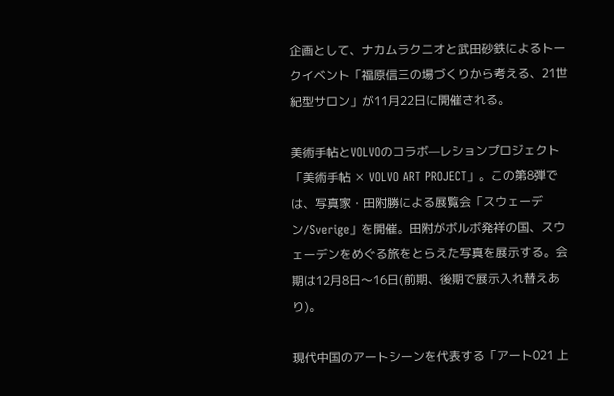企画として、ナカムラクニオと武田砂鉄によるトークイベント「福原信三の場づくりから考える、21世紀型サロン」が11月22日に開催される。

美術手帖とVOLVOのコラボ—レションプロジェクト「美術手帖 ✕ VOLVO ART PROJECT」。この第8弾では、写真家・田附勝による展覧会「スウェーデン/Sverige」を開催。田附がボルボ発祥の国、スウェーデンをめぐる旅をとらえた写真を展示する。会期は12月8日〜16日(前期、後期で展示入れ替えあり)。

現代中国のアートシーンを代表する「アート021 上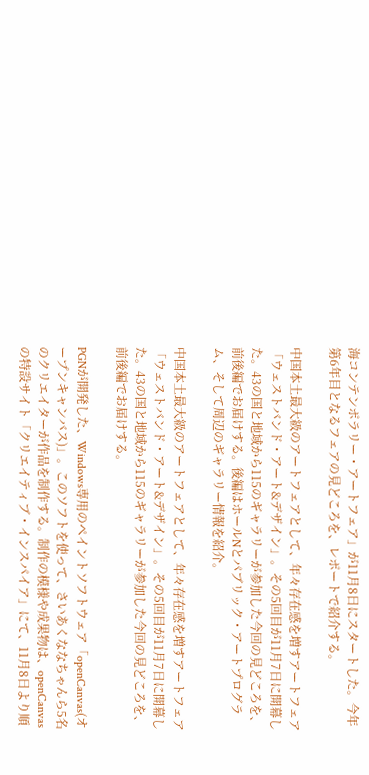海コンテンポラリー・アートフェア」が11月8日にスタートした。今年第6年目となるフェアの見どころを、レポートで紹介する。

中国本土最大級のアートフェアとして、年々存在感を増すアートフェア「ウェストバンド・アート&デザイン」。その5回目が11月7日に開幕した。43の国と地域から115のギャラリーが参加した今回の見どころを、前後編でお届けする。後編はホールNとパブリック・アートプログラム、そして周辺のギャラリー情報を紹介。

中国本土最大級のアートフェアとして、年々存在感を増すアートフェア「ウェストバンド・アート&デザイン」。その5回目が11月7日に開幕した。43の国と地域から115のギャラリーが参加した今回の見どころを、前後編でお届けする。

PGNが開発した、Windows専用のペイントソフトウェア「openCanvas(オープンキャンバス)」。このソフトを使って、さいあくななちゃんら5名のクリエイターが作品を制作する。制作の模様や成果物は、openCanvasの特設サイト「クリエイティブ・インスパイア」にて、11月8日より順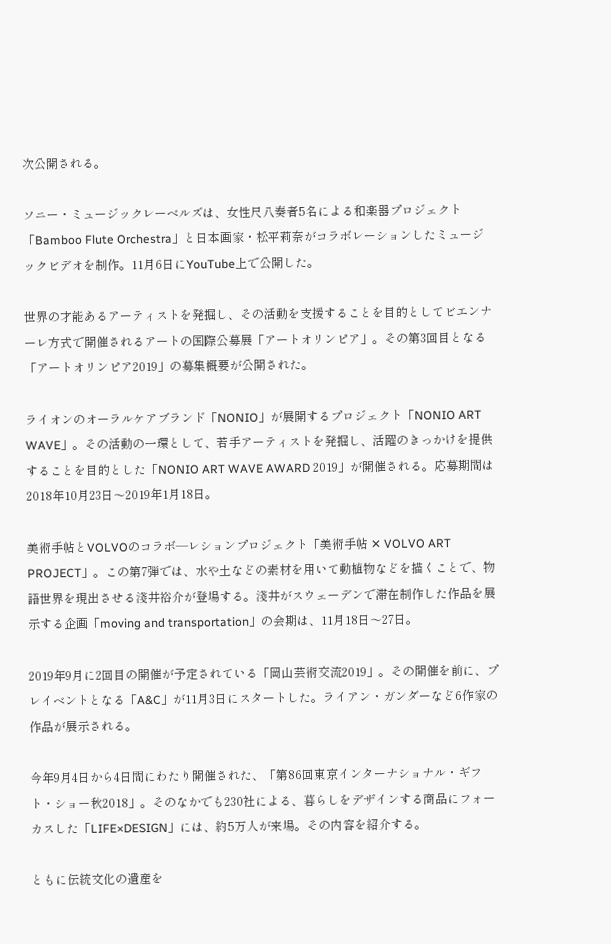次公開される。

ソニー・ミュージックレーベルズは、女性尺八奏者5名による和楽器プロジェクト「Bamboo Flute Orchestra」と日本画家・松平莉奈がコラボレーションしたミュージックビデオを制作。11月6日にYouTube上で公開した。

世界の才能あるアーティストを発掘し、その活動を支援することを目的としてビエンナーレ方式で開催されるアートの国際公募展「アートオリンピア」。その第3回目となる「アートオリンピア2019」の募集概要が公開された。

ライオンのオーラルケアブランド「NONIO」が展開するプロジェクト「NONIO ART WAVE」。その活動の一環として、若手アーティストを発掘し、活躍のきっかけを提供することを目的とした「NONIO ART WAVE AWARD 2019」が開催される。応募期間は2018年10月23日〜2019年1月18日。

美術手帖とVOLVOのコラボ—レションプロジェクト「美術手帖 ✕ VOLVO ART PROJECT」。この第7弾では、水や土などの素材を用いて動植物などを描くことで、物語世界を現出させる淺井裕介が登場する。淺井がスウェーデンで滞在制作した作品を展示する企画「moving and transportation」の会期は、11月18日〜27日。

2019年9月に2回目の開催が予定されている「岡山芸術交流2019」。その開催を前に、プレイベントとなる「A&C」が11月3日にスタートした。ライアン・ガンダーなど6作家の作品が展示される。

今年9月4日から4日間にわたり開催された、「第86回東京インターナショナル・ギフト・ショー秋2018」。そのなかでも230社による、暮らしをデザインする商品にフォーカスした「LIFE×DESIGN」には、約5万人が来場。その内容を紹介する。

ともに伝統文化の遺産を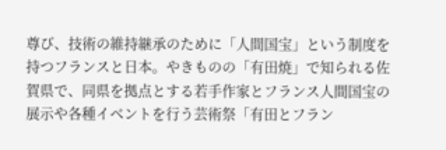尊び、技術の維持継承のために「人間国宝」という制度を持つフランスと日本。やきものの「有田焼」で知られる佐賀県で、同県を拠点とする若手作家とフランス人間国宝の展示や各種イベントを行う芸術祭「有田とフラン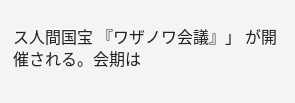ス人間国宝 『ワザノワ会議』」 が開催される。会期は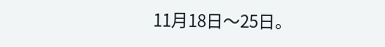11月18日〜25日。